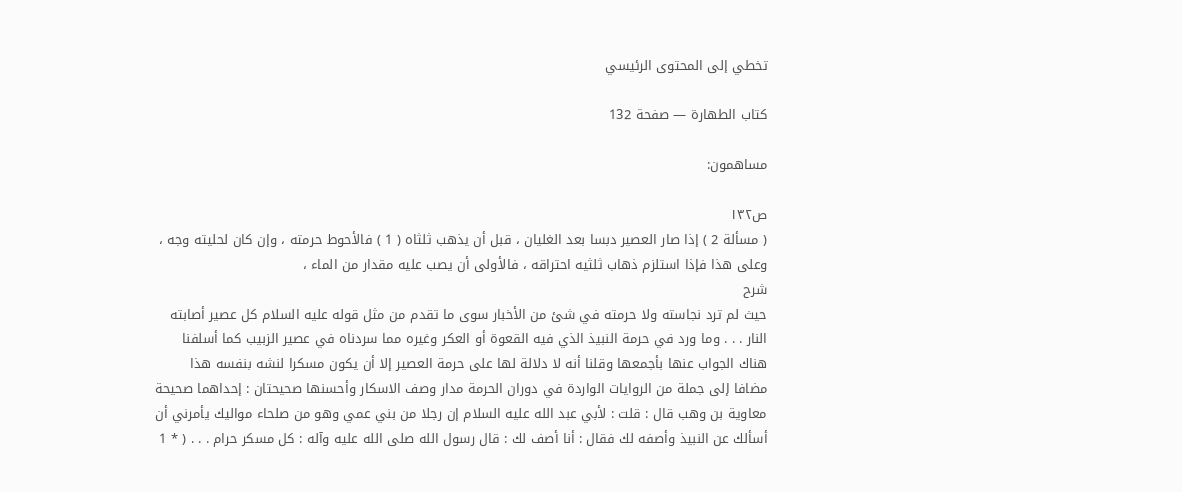تخطي إلى المحتوى الرئيسي

كتاب الطهارة — صفحة 132

مساهمون:

ص١٣٢
( مسألة 2 ) إذا صار العصير دبسا بعد الغليان ، قبل أن يذهب ثلثاه ( 1 ) فالأحوط حرمته ، وإن كان لحليته وجه ، وعلى هذا فإذا استلزم ذهاب ثلثيه احتراقه ، فالأولى أن يصب عليه مقدار من الماء ،
شرح
حيث لم ترد نجاسته ولا حرمته في شئ من الأخبار سوى ما تقدم من مثل قوله عليه السلام كل عصير أصابته النار . . . وما ورد في حرمة النبيذ الذي فيه القعوة أو العكر وغيره مما سردناه في عصير الزبيب كما أسلفنا هناك الجواب عنها بأجمعها وقلنا أنه لا دلالة لها على حرمة العصير إلا أن يكون مسكرا لنشه بنفسه هذا مضافا إلى جملة من الروايات الواردة في دوران الحرمة مدار وصف الاسكار وأحسنها صحيحتان : إحداهما صحيحة معاوية بن وهب قال : قلت : لأبي عبد الله عليه السلام إن رجلا من بني عمي وهو من صلحاء مواليك يأمرني أن أسألك عن النبيذ وأصفه لك فقال : أنا أصف لك : قال رسول الله صلى الله عليه وآله : كل مسكر حرام . . . ( * 1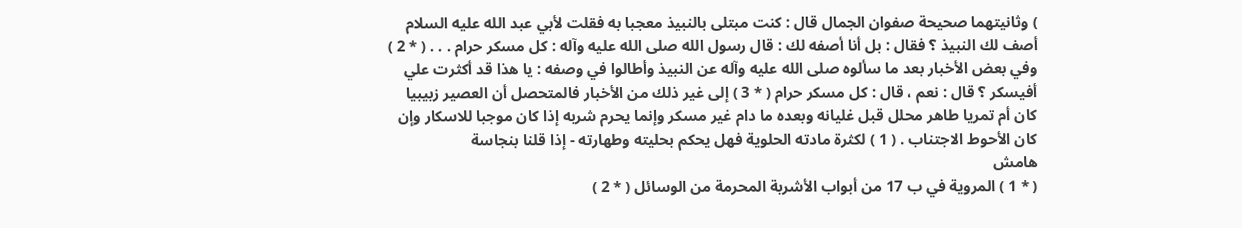) وثانيتهما صحيحة صفوان الجمال قال : كنت مبتلى بالنبيذ معجبا به فقلت لأبي عبد الله عليه السلام أصف لك النبيذ ؟ فقال : بل أنا أصفه لك : قال رسول الله صلى الله عليه وآله : كل مسكر حرام . . . ( * 2 ) وفي بعض الأخبار بعد ما سألوه صلى الله عليه وآله عن النبيذ وأطالوا في وصفه : يا هذا قد أكثرت علي أفيسكر ؟ قال : نعم ، قال : كل مسكر حرام ( * 3 ) إلى غير ذلك من الأخبار فالمتحصل أن العصير زبيبيا كان أم تمريا طاهر محلل قبل غليانه وبعده ما دام غير مسكر وإنما يحرم شربه إذا كان موجبا للاسكار وإن كان الأحوط الاجتناب . ( 1 ) لكثرة مادته الحلوية فهل يحكم بحليته وطهارته - إذا قلنا بنجاسة
هامش
( * 1 ) المروية في ب 17 من أبواب الأشربة المحرمة من الوسائل ( * 2 )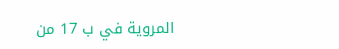المروية في ب 17 من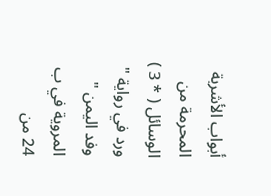أبواب الأشربة المحرمة من الوسائل ( * 3 ) ورد في رواية " وفد اليمن " المروية في ب 24 من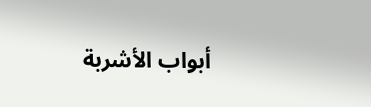أبواب الأشربة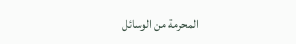المحرمة من الوسائل